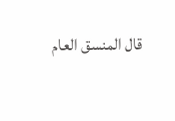قال المنسق العام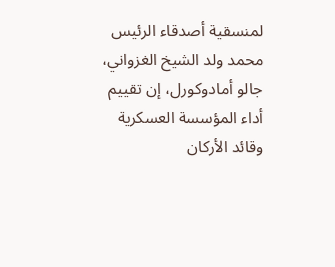لمنسقية أصدقاء الرئيس محمد ولد الشيخ الغزواني، جالو أمادوكورل، إن تقييم أداء المؤسسة العسكرية وقائد الأركان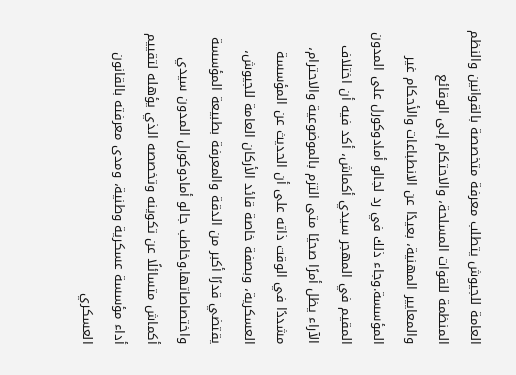العامة للجيوش يتطلب معرفة متخصصة بالقوانين والنظم المنظمة للقوات المسلحة، والاحتكام إلى الوقائع والمعايير المهنية، بعيدًا عن الانطباعات والأحكام غير المؤسسة.وجاء ذلك في رد لجالو أمادوكورل على المدون المقيم في المهجر سيدي أكماش، أكد فيه أن اختلاف الآراء يظل أمرًا صحيًا متى التزم بالموضوعية والاحترام، مشددًا في الوقت ذاته على أن الحديث عن المؤسسة العسكرية، وبصفة خاصة قائد الأركان العامة للجيوش، يقتضي قدرًا أكبر من الدقة والمعرفة بطبيعة المؤسسة واختصاصاتها.وخاطب جالو أمادوكورل المدون سيدي أكماش متسائلًا عن تكوينه وتخصصه الذي يؤهله لتقييم أداء مؤسسة عسكرية وطنية، ومدى معرفته بالقانون العسكري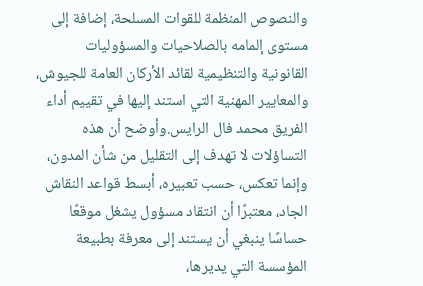والنصوص المنظمة للقوات المسلحة، إضافة إلى مستوى إلمامه بالصلاحيات والمسؤوليات القانونية والتنظيمية لقائد الأركان العامة للجيوش، والمعايير المهنية التي استند إليها في تقييم أداء الفريق محمد فال الرايس.وأوضح أن هذه التساؤلات لا تهدف إلى التقليل من شأن المدون، وإنما تعكس، حسب تعبيره، أبسط قواعد النقاش الجاد، معتبرًا أن انتقاد مسؤول يشغل موقعًا حساسًا ينبغي أن يستند إلى معرفة بطبيعة المؤسسة التي يديرها،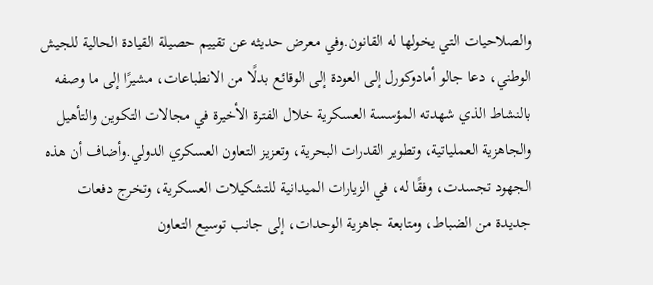والصلاحيات التي يخولها له القانون.وفي معرض حديثه عن تقييم حصيلة القيادة الحالية للجيش الوطني، دعا جالو أمادوكورل إلى العودة إلى الوقائع بدلًا من الانطباعات، مشيرًا إلى ما وصفه بالنشاط الذي شهدته المؤسسة العسكرية خلال الفترة الأخيرة في مجالات التكوين والتأهيل والجاهزية العملياتية، وتطوير القدرات البحرية، وتعزيز التعاون العسكري الدولي.وأضاف أن هذه الجهود تجسدت، وفقًا له، في الزيارات الميدانية للتشكيلات العسكرية، وتخرج دفعات جديدة من الضباط، ومتابعة جاهزية الوحدات، إلى جانب توسيع التعاون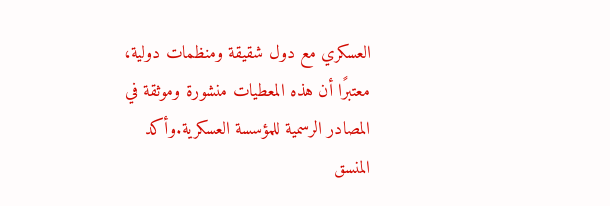العسكري مع دول شقيقة ومنظمات دولية، معتبرًا أن هذه المعطيات منشورة وموثقة في المصادر الرسمية للمؤسسة العسكرية.وأكد المنسق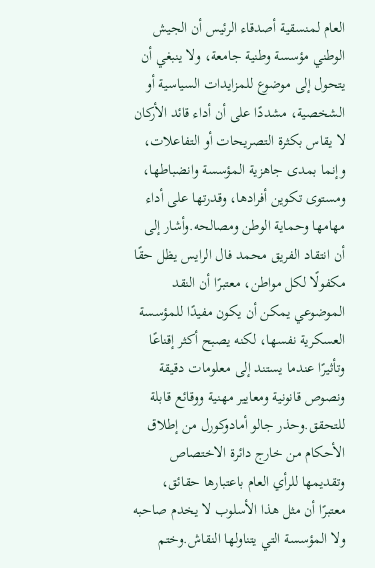العام لمنسقية أصدقاء الرئيس أن الجيش الوطني مؤسسة وطنية جامعة، ولا ينبغي أن يتحول إلى موضوع للمزايدات السياسية أو الشخصية، مشددًا على أن أداء قائد الأركان لا يقاس بكثرة التصريحات أو التفاعلات، وإنما بمدى جاهزية المؤسسة وانضباطها، ومستوى تكوين أفرادها، وقدرتها على أداء مهامها وحماية الوطن ومصالحه.وأشار إلى أن انتقاد الفريق محمد فال الرايس يظل حقًا مكفولًا لكل مواطن، معتبرًا أن النقد الموضوعي يمكن أن يكون مفيدًا للمؤسسة العسكرية نفسها، لكنه يصبح أكثر إقناعًا وتأثيرًا عندما يستند إلى معلومات دقيقة ونصوص قانونية ومعايير مهنية ووقائع قابلة للتحقق.وحذر جالو أمادوكورل من إطلاق الأحكام من خارج دائرة الاختصاص وتقديمها للرأي العام باعتبارها حقائق، معتبرًا أن مثل هذا الأسلوب لا يخدم صاحبه ولا المؤسسة التي يتناولها النقاش.وختم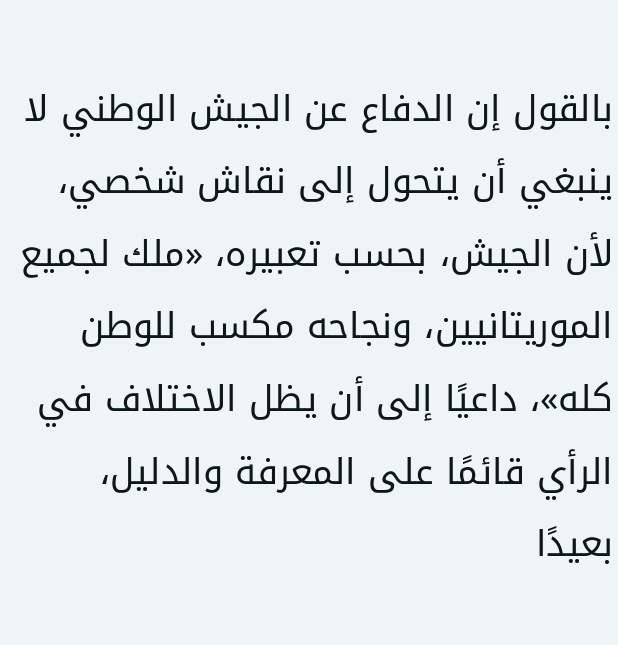بالقول إن الدفاع عن الجيش الوطني لا ينبغي أن يتحول إلى نقاش شخصي، لأن الجيش، بحسب تعبيره، «ملك لجميع الموريتانيين، ونجاحه مكسب للوطن كله»، داعيًا إلى أن يظل الاختلاف في الرأي قائمًا على المعرفة والدليل، بعيدًا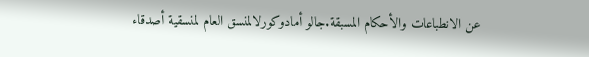عن الانطباعات والأحكام المسبقة.جالو أمادوكورلالمنسق العام لمنسقية أصدقاء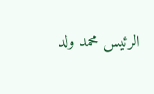الرئيس محمد ولد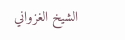الشيخ الغزواني